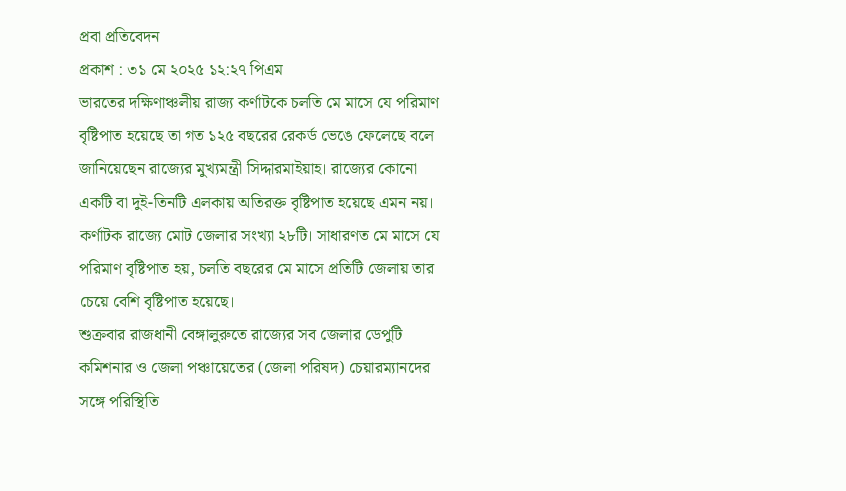প্রবা প্রতিবেদন
প্রকাশ : ৩১ মে ২০২৫ ১২:২৭ পিএম
ভারতের দক্ষিণাঞ্চলীয় রাজ্য কর্ণাটকে চলতি মে মাসে যে পরিমাণ বৃষ্টিপাত হয়েছে তা গত ১২৫ বছরের রেকর্ড ভেঙে ফেলেছে বলে জানিয়েছেন রাজ্যের মুখ্যমন্ত্রী সিদ্দারমাইয়াহ। রাজ্যের কোনো একটি বা দুই-তিনটি এলকায় অতিরক্ত বৃষ্টিপাত হয়েছে এমন নয়। কর্ণাটক রাজ্যে মোট জেলার সংখ্যা ২৮টি। সাধারণত মে মাসে যে পরিমাণ বৃষ্টিপাত হয়, চলতি বছরের মে মাসে প্রতিটি জেলায় তার চেয়ে বেশি বৃষ্টিপাত হয়েছে।
শুক্রবার রাজধানী বেঙ্গালুরুতে রাজ্যের সব জেলার ডেপুটি কমিশনার ও জেলা পঞ্চায়েতের (জেলা পরিষদ) চেয়ারম্যানদের সঙ্গে পরিস্থিতি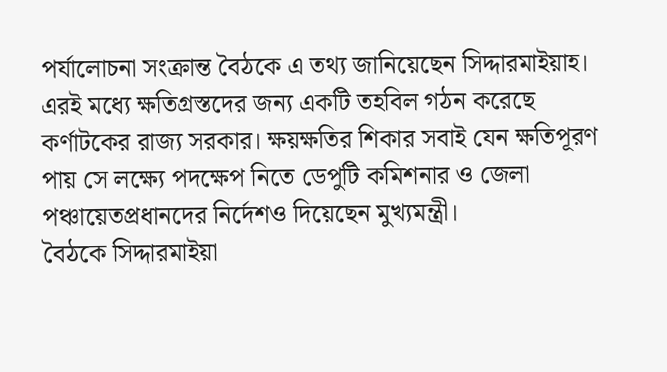পর্যালোচনা সংক্রান্ত বৈঠকে এ তথ্য জানিয়েছেন সিদ্দারমাইয়াহ। এরই মধ্যে ক্ষতিগ্রস্তদের জন্য একটি তহবিল গঠন করেছে কর্ণাটকের রাজ্য সরকার। ক্ষয়ক্ষতির শিকার সবাই যেন ক্ষতিপূরণ পায় সে লক্ষ্যে পদক্ষেপ নিতে ডেপুটি কমিশনার ও জেলা পঞ্চায়েতপ্রধানদের নির্দেশও দিয়েছেন মুখ্যমন্ত্রী।
বৈঠকে সিদ্দারমাইয়া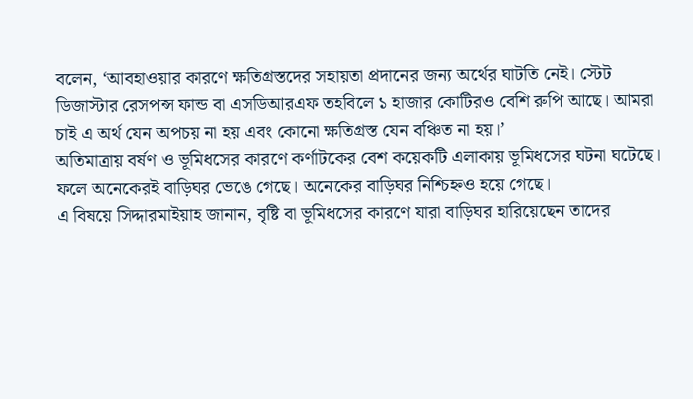বলেন, ‘আবহাওয়ার কারণে ক্ষতিগ্রস্তদের সহায়তা প্রদানের জন্য অর্থের ঘাটতি নেই। স্টেট ডিজাস্টার রেসপন্স ফান্ড বা এসডিআরএফ তহবিলে ১ হাজার কোটিরও বেশি রুপি আছে। আমরা চাই এ অর্থ যেন অপচয় না হয় এবং কোনো ক্ষতিগ্রস্ত যেন বঞ্চিত না হয়।’
অতিমাত্রায় বর্ষণ ও ভূমিধসের কারণে কর্ণাটকের বেশ কয়েকটি এলাকায় ভূমিধসের ঘটনা ঘটেছে। ফলে অনেকেরই বাড়িঘর ভেঙে গেছে। অনেকের বাড়িঘর নিশ্চিহ্নও হয়ে গেছে।
এ বিষয়ে সিদ্দারমাইয়াহ জানান, বৃষ্টি বা ভূমিধসের কারণে যারা বাড়িঘর হারিয়েছেন তাদের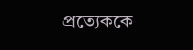প্রত্যেককে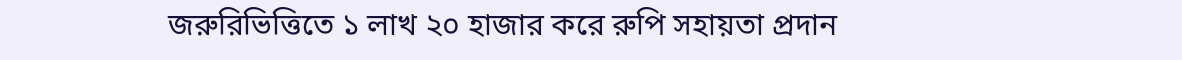জরুরিভিত্তিতে ১ লাখ ২০ হাজার করে রুপি সহায়তা প্রদান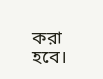করা হবে।